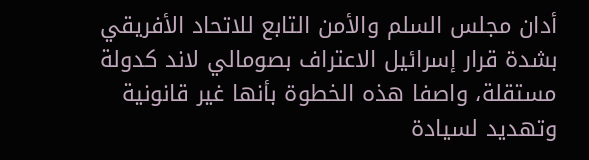أدان مجلس السلم والأمن التابع للاتحاد الأفريقي بشدة قرار إسرائيل الاعتراف بصومالي لاند كدولة مستقلة، واصفا هذه الخطوة بأنها غير قانونية وتهديد لسيادة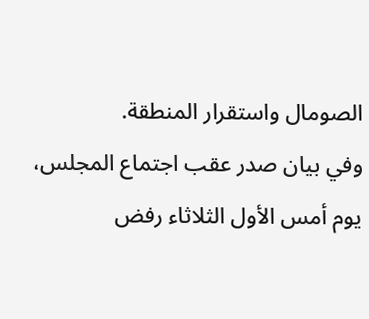الصومال واستقرار المنطقة.
وفي بيان صدر عقب اجتماع المجلس، يوم أمس الأول الثلاثاء رفض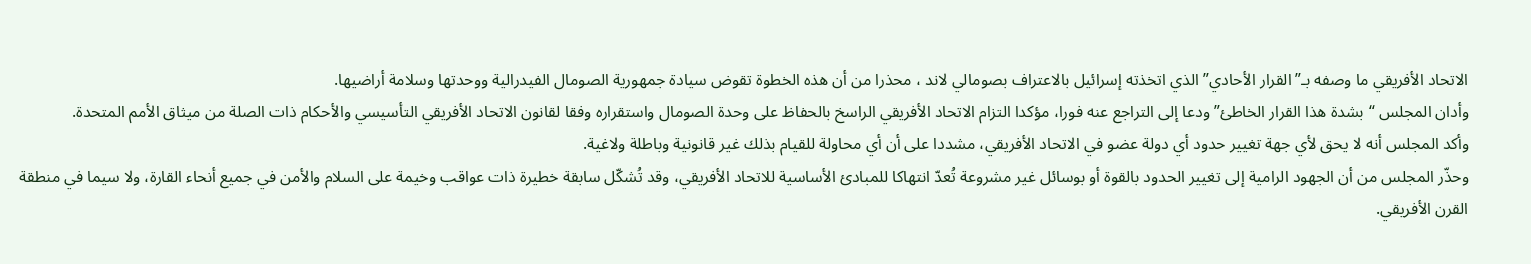الاتحاد الأفريقي ما وصفه بـ”القرار الأحادي” الذي اتخذته إسرائيل بالاعتراف بصومالي لاند ، محذرا من أن هذه الخطوة تقوض سيادة جمهورية الصومال الفيدرالية ووحدتها وسلامة أراضيها.
وأدان المجلس “بشدة هذا القرار الخاطئ” ودعا إلى التراجع عنه فورا، مؤكدا التزام الاتحاد الأفريقي الراسخ بالحفاظ على وحدة الصومال واستقراره وفقا لقانون الاتحاد الأفريقي التأسيسي والأحكام ذات الصلة من ميثاق الأمم المتحدة.
وأكد المجلس أنه لا يحق لأي جهة تغيير حدود أي دولة عضو في الاتحاد الأفريقي، مشددا على أن أي محاولة للقيام بذلك غير قانونية وباطلة ولاغية.
وحذّر المجلس من أن الجهود الرامية إلى تغيير الحدود بالقوة أو بوسائل غير مشروعة تُعدّ انتهاكا للمبادئ الأساسية للاتحاد الأفريقي، وقد تُشكّل سابقة خطيرة ذات عواقب وخيمة على السلام والأمن في جميع أنحاء القارة، ولا سيما في منطقة القرن الأفريقي.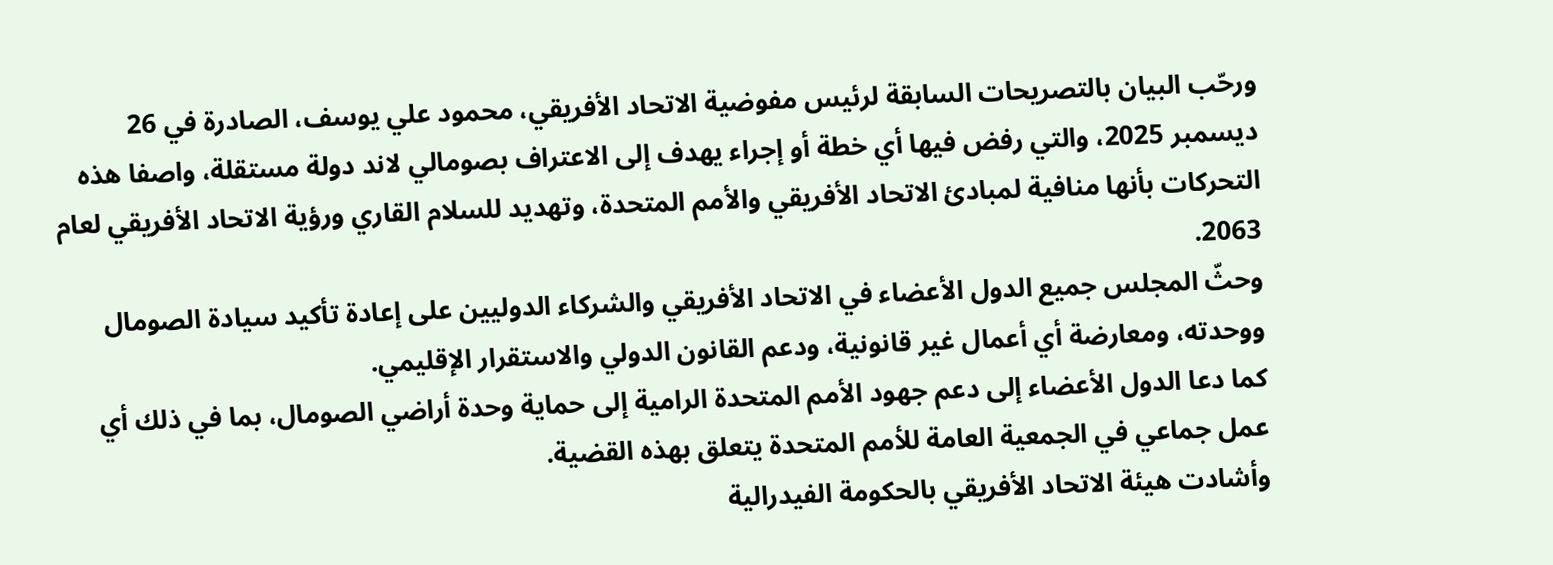ورحّب البيان بالتصريحات السابقة لرئيس مفوضية الاتحاد الأفريقي، محمود علي يوسف، الصادرة في 26 ديسمبر 2025، والتي رفض فيها أي خطة أو إجراء يهدف إلى الاعتراف بصومالي لاند دولة مستقلة، واصفا هذه التحركات بأنها منافية لمبادئ الاتحاد الأفريقي والأمم المتحدة، وتهديد للسلام القاري ورؤية الاتحاد الأفريقي لعام 2063.
وحثّ المجلس جميع الدول الأعضاء في الاتحاد الأفريقي والشركاء الدوليين على إعادة تأكيد سيادة الصومال ووحدته، ومعارضة أي أعمال غير قانونية، ودعم القانون الدولي والاستقرار الإقليمي.
كما دعا الدول الأعضاء إلى دعم جهود الأمم المتحدة الرامية إلى حماية وحدة أراضي الصومال، بما في ذلك أي عمل جماعي في الجمعية العامة للأمم المتحدة يتعلق بهذه القضية.
وأشادت هيئة الاتحاد الأفريقي بالحكومة الفيدرالية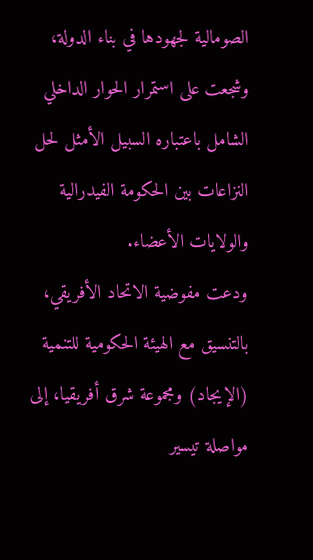الصومالية لجهودها في بناء الدولة، وشجعت على استمرار الحوار الداخلي الشامل باعتباره السبيل الأمثل لحل النزاعات بين الحكومة الفيدرالية والولايات الأعضاء.
ودعت مفوضية الاتحاد الأفريقي، بالتنسيق مع الهيئة الحكومية للتنمية (الإيجاد) ومجموعة شرق أفريقيا، إلى مواصلة تيسير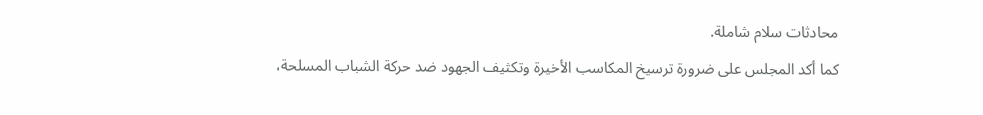محادثات سلام شاملة.
كما أكد المجلس على ضرورة ترسيخ المكاسب الأخيرة وتكثيف الجهود ضد حركة الشباب المسلحة،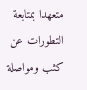متعهدا بمتابعة التطورات عن كثب ومواصلة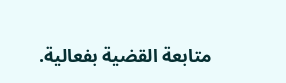متابعة القضية بفعالية.